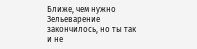Ближе, чем нужно
Зельеварение закончилось, но ты так и не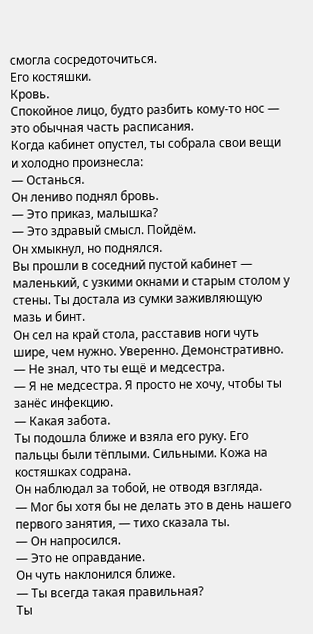смогла сосредоточиться.
Его костяшки.
Кровь.
Спокойное лицо, будто разбить кому-то нос — это обычная часть расписания.
Когда кабинет опустел, ты собрала свои вещи и холодно произнесла:
— Останься.
Он лениво поднял бровь.
— Это приказ, малышка?
— Это здравый смысл. Пойдём.
Он хмыкнул, но поднялся.
Вы прошли в соседний пустой кабинет — маленький, с узкими окнами и старым столом у стены. Ты достала из сумки заживляющую мазь и бинт.
Он сел на край стола, расставив ноги чуть шире, чем нужно. Уверенно. Демонстративно.
— Не знал, что ты ещё и медсестра.
— Я не медсестра. Я просто не хочу, чтобы ты занёс инфекцию.
— Какая забота.
Ты подошла ближе и взяла его руку. Его пальцы были тёплыми. Сильными. Кожа на костяшках содрана.
Он наблюдал за тобой, не отводя взгляда.
— Мог бы хотя бы не делать это в день нашего первого занятия, — тихо сказала ты.
— Он напросился.
— Это не оправдание.
Он чуть наклонился ближе.
— Ты всегда такая правильная?
Ты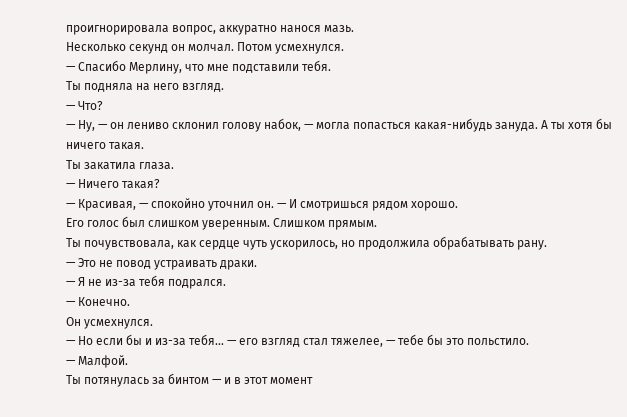проигнорировала вопрос, аккуратно нанося мазь.
Несколько секунд он молчал. Потом усмехнулся.
— Спасибо Мерлину, что мне подставили тебя.
Ты подняла на него взгляд.
— Что?
— Ну, — он лениво склонил голову набок, — могла попасться какая-нибудь зануда. А ты хотя бы ничего такая.
Ты закатила глаза.
— Ничего такая?
— Красивая, — спокойно уточнил он. — И смотришься рядом хорошо.
Его голос был слишком уверенным. Слишком прямым.
Ты почувствовала, как сердце чуть ускорилось, но продолжила обрабатывать рану.
— Это не повод устраивать драки.
— Я не из-за тебя подрался.
— Конечно.
Он усмехнулся.
— Но если бы и из-за тебя... — его взгляд стал тяжелее, — тебе бы это польстило.
— Малфой.
Ты потянулась за бинтом — и в этот момент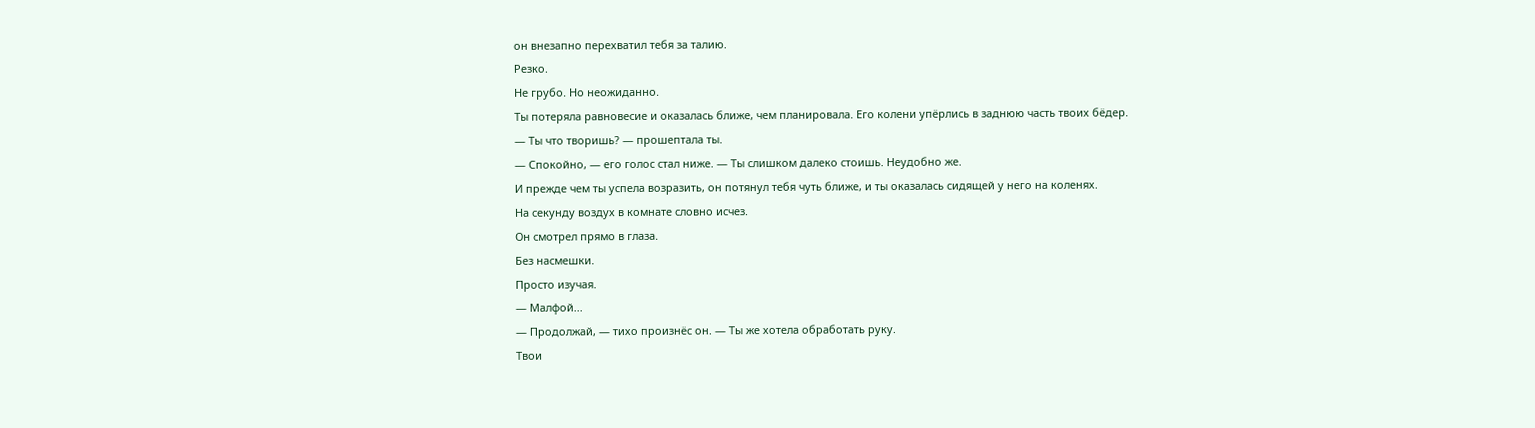он внезапно перехватил тебя за талию.
Резко.
Не грубо. Но неожиданно.
Ты потеряла равновесие и оказалась ближе, чем планировала. Его колени упёрлись в заднюю часть твоих бёдер.
— Ты что творишь? — прошептала ты.
— Спокойно, — его голос стал ниже. — Ты слишком далеко стоишь. Неудобно же.
И прежде чем ты успела возразить, он потянул тебя чуть ближе, и ты оказалась сидящей у него на коленях.
На секунду воздух в комнате словно исчез.
Он смотрел прямо в глаза.
Без насмешки.
Просто изучая.
— Малфой...
— Продолжай, — тихо произнёс он. — Ты же хотела обработать руку.
Твои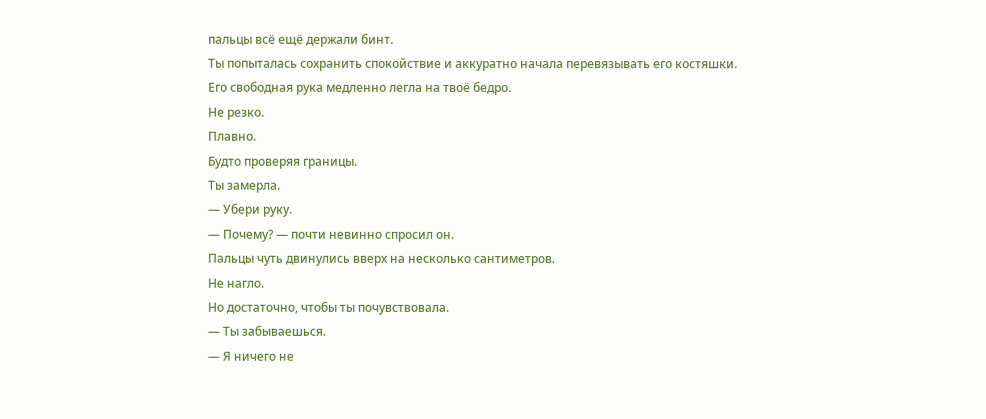пальцы всё ещё держали бинт.
Ты попыталась сохранить спокойствие и аккуратно начала перевязывать его костяшки.
Его свободная рука медленно легла на твоё бедро.
Не резко.
Плавно.
Будто проверяя границы.
Ты замерла.
— Убери руку.
— Почему? — почти невинно спросил он.
Пальцы чуть двинулись вверх на несколько сантиметров.
Не нагло.
Но достаточно, чтобы ты почувствовала.
— Ты забываешься.
— Я ничего не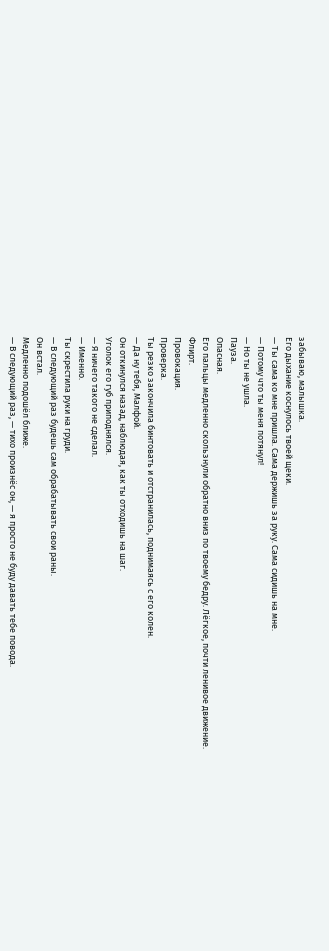забываю, малышка.
Его дыхание коснулось твоей щеки.
— Ты сама ко мне пришла. Сама держишь за руку. Сама сидишь на мне.
— Потому что ты меня потянул!
— Но ты не ушла.
Пауза.
Опасная.
Его пальцы медленно скользнули обратно вниз по твоему бедру. Лёгкое, почти ленивое движение.
Флирт.
Провокация.
Проверка.
Ты резко закончила бинтовать и отстранилась, поднимаясь с его колен.
— Да ну тебя, Малфой.
Он откинулся назад, наблюдая, как ты отходишь на шаг.
Уголок его губ приподнялся.
— Я ничего такого не сделал.
— Именно.
Ты скрестила руки на груди.
— В следующий раз будешь сам обрабатывать свои раны.
Он встал.
Медленно подошёл ближе.
— В следующий раз, — тихо произнёс он, — я просто не буду давать тебе повода.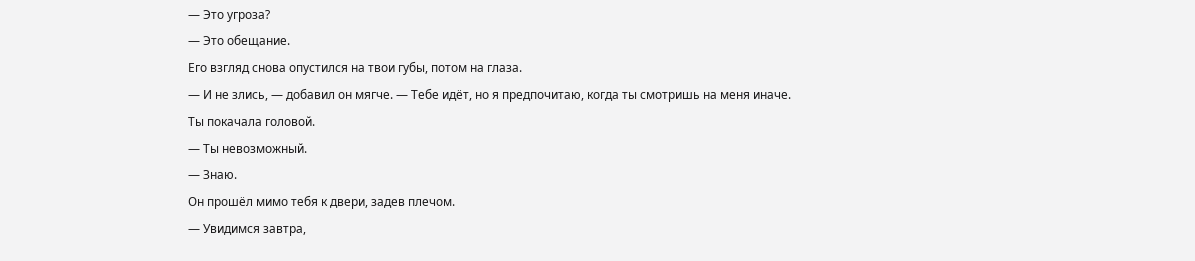— Это угроза?
— Это обещание.
Его взгляд снова опустился на твои губы, потом на глаза.
— И не злись, — добавил он мягче. — Тебе идёт, но я предпочитаю, когда ты смотришь на меня иначе.
Ты покачала головой.
— Ты невозможный.
— Знаю.
Он прошёл мимо тебя к двери, задев плечом.
— Увидимся завтра,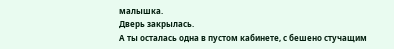малышка.
Дверь закрылась.
А ты осталась одна в пустом кабинете, с бешено стучащим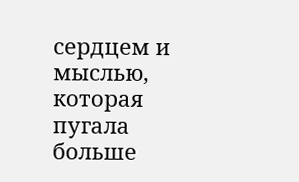сердцем и мыслью, которая пугала больше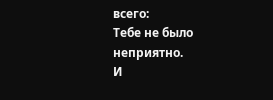всего:
Тебе не было неприятно.
И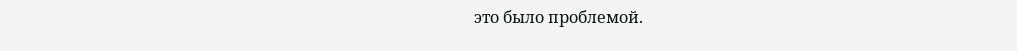это было проблемой.